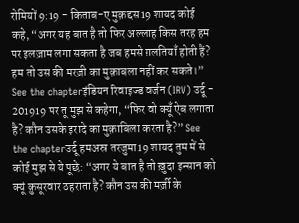रोमियों 9:19 - किताब-ए मुक़द्दस19 शायद कोई कहे, “अगर यह बात है तो फिर अल्लाह किस तरह हम पर इलज़ाम लगा सकता है जब हमसे ग़लतियाँ होती हैं? हम तो उस की मरज़ी का मुक़ाबला नहीं कर सकते।” See the chapterइंडियन रिवाइज्ड वर्जन (IRV) उर्दू - 201919 पर तू मुझ से कहेगा, “फिर वो क्यूँ ऐब लगाता है? कौन उसके इरादे का मुक़ाबिला करता है?” See the chapterउर्दू हमअस्र तरजुमा19 शायद तुम में से कोई मुझ से ये पूछे: “अगर ये बात है तो ख़ुदा इन्सान को क्यूं क़ुसूरवार ठहराता है? कौन उस की मर्ज़ी के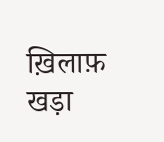ख़िलाफ़ खड़ा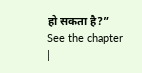हो सकता है?” See the chapter |